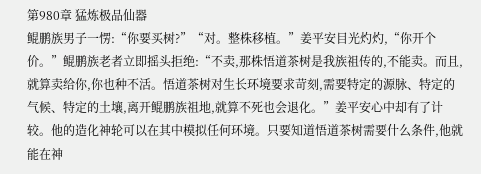第980章 猛炼极品仙器
鲲鹏族男子一愣:“你要买树?”“对。整株移植。”姜平安目光灼灼,“你开个价。”鲲鹏族老者立即摇头拒绝:“不卖,那株悟道茶树是我族祖传的,不能卖。而且,就算卖给你,你也种不活。悟道茶树对生长环境要求苛刻,需要特定的源脉、特定的气候、特定的土壤,离开鲲鹏族祖地,就算不死也会退化。”姜平安心中却有了计较。他的造化神轮可以在其中模拟任何环境。只要知道悟道茶树需要什么条件,他就能在神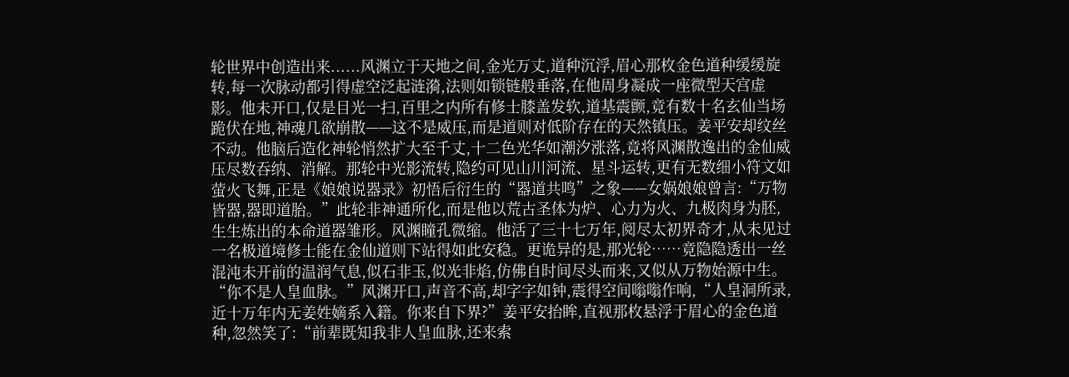轮世界中创造出来......风渊立于天地之间,金光万丈,道种沉浮,眉心那枚金色道种缓缓旋转,每一次脉动都引得虚空泛起涟漪,法则如锁链般垂落,在他周身凝成一座微型天宫虚影。他未开口,仅是目光一扫,百里之内所有修士膝盖发软,道基震颤,竟有数十名玄仙当场跪伏在地,神魂几欲崩散——这不是威压,而是道则对低阶存在的天然镇压。姜平安却纹丝不动。他脑后造化神轮悄然扩大至千丈,十二色光华如潮汐涨落,竟将风渊散逸出的金仙威压尽数吞纳、消解。那轮中光影流转,隐约可见山川河流、星斗运转,更有无数细小符文如萤火飞舞,正是《娘娘说器录》初悟后衍生的“器道共鸣”之象——女娲娘娘曾言:“万物皆器,器即道胎。”此轮非神通所化,而是他以荒古圣体为炉、心力为火、九极肉身为胚,生生炼出的本命道器雏形。风渊瞳孔微缩。他活了三十七万年,阅尽太初界奇才,从未见过一名极道境修士能在金仙道则下站得如此安稳。更诡异的是,那光轮……竟隐隐透出一丝混沌未开前的温润气息,似石非玉,似光非焰,仿佛自时间尽头而来,又似从万物始源中生。“你不是人皇血脉。”风渊开口,声音不高,却字字如钟,震得空间嗡嗡作响,“人皇洞所录,近十万年内无姜姓嫡系入籍。你来自下界?”姜平安抬眸,直视那枚悬浮于眉心的金色道种,忽然笑了:“前辈既知我非人皇血脉,还来索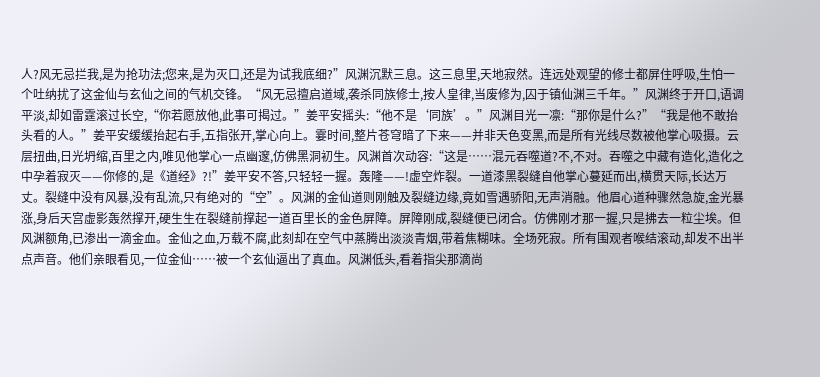人?风无忌拦我,是为抢功法;您来,是为灭口,还是为试我底细?”风渊沉默三息。这三息里,天地寂然。连远处观望的修士都屏住呼吸,生怕一个吐纳扰了这金仙与玄仙之间的气机交锋。“风无忌擅启道域,袭杀同族修士,按人皇律,当废修为,囚于镇仙渊三千年。”风渊终于开口,语调平淡,却如雷霆滚过长空,“你若愿放他,此事可揭过。”姜平安摇头:“他不是‘同族’。”风渊目光一凛:“那你是什么?”“我是他不敢抬头看的人。”姜平安缓缓抬起右手,五指张开,掌心向上。霎时间,整片苍穹暗了下来——并非天色变黑,而是所有光线尽数被他掌心吸摄。云层扭曲,日光坍缩,百里之内,唯见他掌心一点幽邃,仿佛黑洞初生。风渊首次动容:“这是……混元吞噬道?不,不对。吞噬之中藏有造化,造化之中孕着寂灭——你修的,是《道经》?!”姜平安不答,只轻轻一握。轰隆——!虚空炸裂。一道漆黑裂缝自他掌心蔓延而出,横贯天际,长达万丈。裂缝中没有风暴,没有乱流,只有绝对的“空”。风渊的金仙道则刚触及裂缝边缘,竟如雪遇骄阳,无声消融。他眉心道种骤然急旋,金光暴涨,身后天宫虚影轰然撑开,硬生生在裂缝前撑起一道百里长的金色屏障。屏障刚成,裂缝便已闭合。仿佛刚才那一握,只是拂去一粒尘埃。但风渊额角,已渗出一滴金血。金仙之血,万载不腐,此刻却在空气中蒸腾出淡淡青烟,带着焦糊味。全场死寂。所有围观者喉结滚动,却发不出半点声音。他们亲眼看见,一位金仙……被一个玄仙逼出了真血。风渊低头,看着指尖那滴尚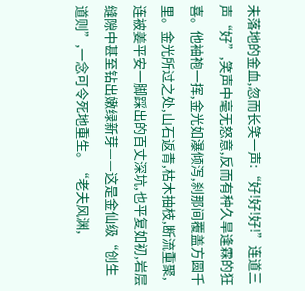未落地的金血,忽而长笑一声:“好!好!好!”连道三声“好”,笑声中毫无怒意,反而有种久旱逢霖的狂喜。他袖袍一挥,金光如瀑倾泻,刹那间覆盖方圆千里。金光所过之处,山石返青,枯木抽枝,断流重聚,连被姜平安一脚踩出的百丈深坑,也平复如初,岩层缝隙中甚至钻出嫩绿新芽——这是金仙级“创生道则”,一念可令死地重生。“老夫风渊,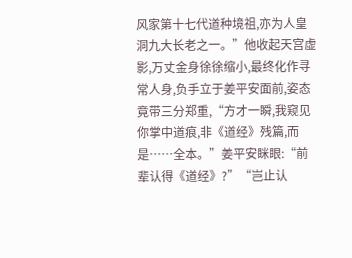风家第十七代道种境祖,亦为人皇洞九大长老之一。”他收起天宫虚影,万丈金身徐徐缩小,最终化作寻常人身,负手立于姜平安面前,姿态竟带三分郑重,“方才一瞬,我窥见你掌中道痕,非《道经》残篇,而是……全本。”姜平安眯眼:“前辈认得《道经》?”“岂止认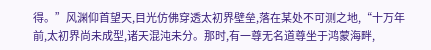得。”风渊仰首望天,目光仿佛穿透太初界壁垒,落在某处不可测之地,“十万年前,太初界尚未成型,诸天混沌未分。那时,有一尊无名道尊坐于鸿蒙海畔,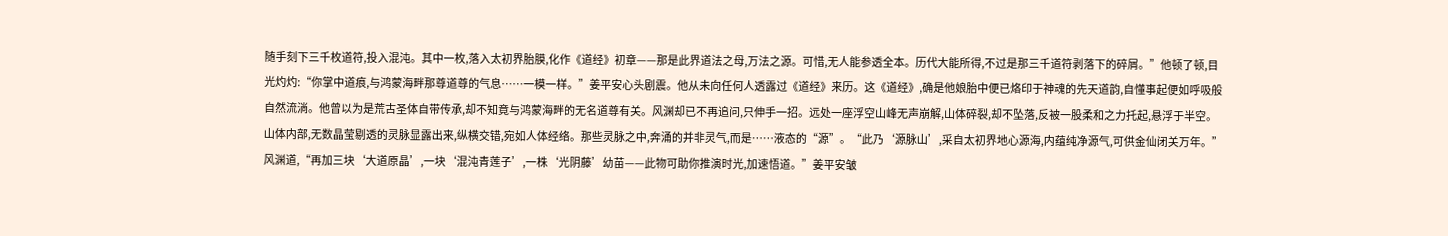随手刻下三千枚道符,投入混沌。其中一枚,落入太初界胎膜,化作《道经》初章——那是此界道法之母,万法之源。可惜,无人能参透全本。历代大能所得,不过是那三千道符剥落下的碎屑。”他顿了顿,目光灼灼:“你掌中道痕,与鸿蒙海畔那尊道尊的气息……一模一样。”姜平安心头剧震。他从未向任何人透露过《道经》来历。这《道经》,确是他娘胎中便已烙印于神魂的先天道韵,自懂事起便如呼吸般自然流淌。他曾以为是荒古圣体自带传承,却不知竟与鸿蒙海畔的无名道尊有关。风渊却已不再追问,只伸手一招。远处一座浮空山峰无声崩解,山体碎裂,却不坠落,反被一股柔和之力托起,悬浮于半空。山体内部,无数晶莹剔透的灵脉显露出来,纵横交错,宛如人体经络。那些灵脉之中,奔涌的并非灵气,而是……液态的“源”。“此乃‘源脉山’,采自太初界地心源海,内蕴纯净源气,可供金仙闭关万年。”风渊道,“再加三块‘大道原晶’,一块‘混沌青莲子’,一株‘光阴藤’幼苗——此物可助你推演时光,加速悟道。”姜平安皱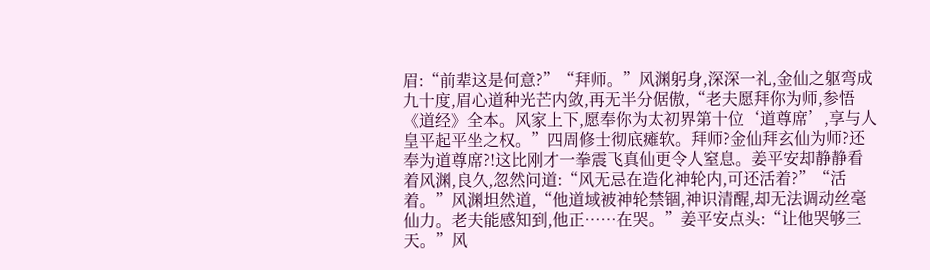眉:“前辈这是何意?”“拜师。”风渊躬身,深深一礼,金仙之躯弯成九十度,眉心道种光芒内敛,再无半分倨傲,“老夫愿拜你为师,参悟《道经》全本。风家上下,愿奉你为太初界第十位‘道尊席’,享与人皇平起平坐之权。”四周修士彻底瘫软。拜师?金仙拜玄仙为师?还奉为道尊席?!这比刚才一拳震飞真仙更令人窒息。姜平安却静静看着风渊,良久,忽然问道:“风无忌在造化神轮内,可还活着?”“活着。”风渊坦然道,“他道域被神轮禁锢,神识清醒,却无法调动丝毫仙力。老夫能感知到,他正……在哭。”姜平安点头:“让他哭够三天。”风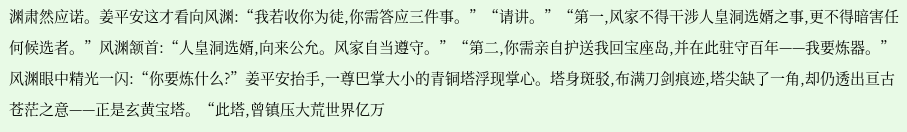渊肃然应诺。姜平安这才看向风渊:“我若收你为徒,你需答应三件事。”“请讲。”“第一,风家不得干涉人皇洞选婿之事,更不得暗害任何候选者。”风渊颔首:“人皇洞选婿,向来公允。风家自当遵守。”“第二,你需亲自护送我回宝座岛,并在此驻守百年——我要炼器。”风渊眼中精光一闪:“你要炼什么?”姜平安抬手,一尊巴掌大小的青铜塔浮现掌心。塔身斑驳,布满刀剑痕迹,塔尖缺了一角,却仍透出亘古苍茫之意——正是玄黄宝塔。“此塔,曾镇压大荒世界亿万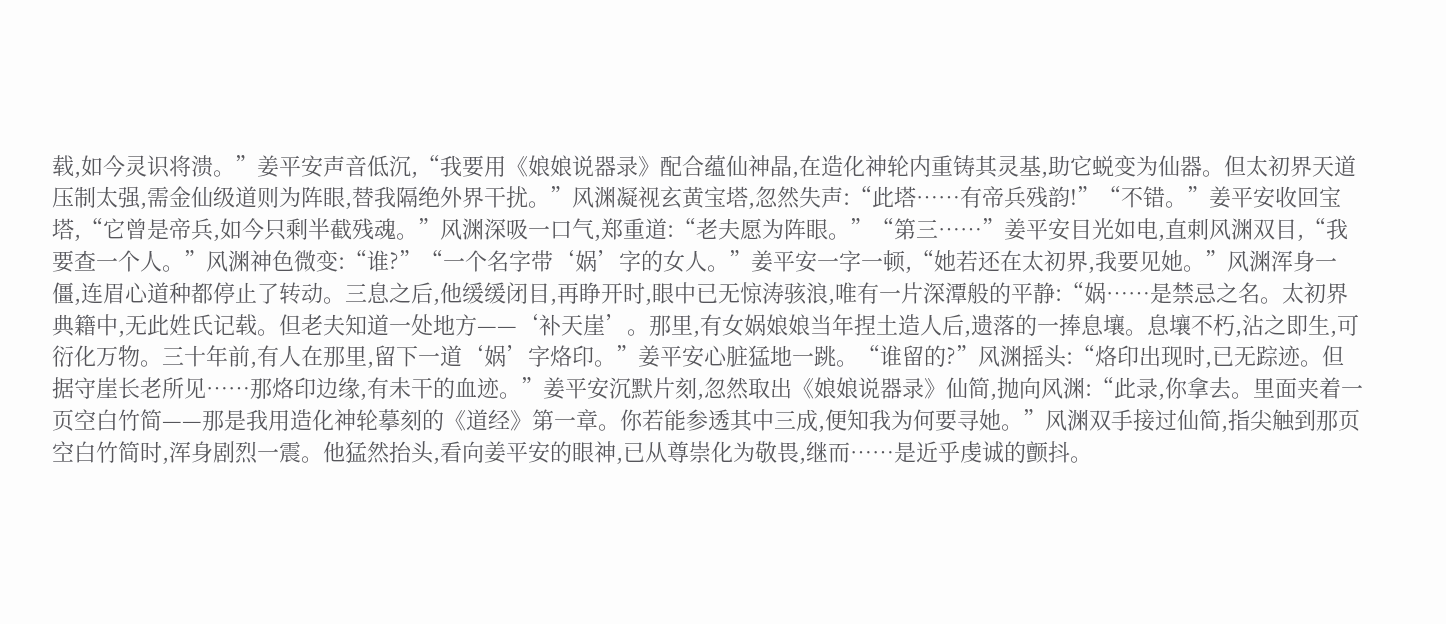载,如今灵识将溃。”姜平安声音低沉,“我要用《娘娘说器录》配合蕴仙神晶,在造化神轮内重铸其灵基,助它蜕变为仙器。但太初界天道压制太强,需金仙级道则为阵眼,替我隔绝外界干扰。”风渊凝视玄黄宝塔,忽然失声:“此塔……有帝兵残韵!”“不错。”姜平安收回宝塔,“它曾是帝兵,如今只剩半截残魂。”风渊深吸一口气,郑重道:“老夫愿为阵眼。”“第三……”姜平安目光如电,直刺风渊双目,“我要查一个人。”风渊神色微变:“谁?”“一个名字带‘娲’字的女人。”姜平安一字一顿,“她若还在太初界,我要见她。”风渊浑身一僵,连眉心道种都停止了转动。三息之后,他缓缓闭目,再睁开时,眼中已无惊涛骇浪,唯有一片深潭般的平静:“娲……是禁忌之名。太初界典籍中,无此姓氏记载。但老夫知道一处地方——‘补天崖’。那里,有女娲娘娘当年捏土造人后,遗落的一捧息壤。息壤不朽,沾之即生,可衍化万物。三十年前,有人在那里,留下一道‘娲’字烙印。”姜平安心脏猛地一跳。“谁留的?”风渊摇头:“烙印出现时,已无踪迹。但据守崖长老所见……那烙印边缘,有未干的血迹。”姜平安沉默片刻,忽然取出《娘娘说器录》仙简,抛向风渊:“此录,你拿去。里面夹着一页空白竹简——那是我用造化神轮摹刻的《道经》第一章。你若能参透其中三成,便知我为何要寻她。”风渊双手接过仙简,指尖触到那页空白竹简时,浑身剧烈一震。他猛然抬头,看向姜平安的眼神,已从尊崇化为敬畏,继而……是近乎虔诚的颤抖。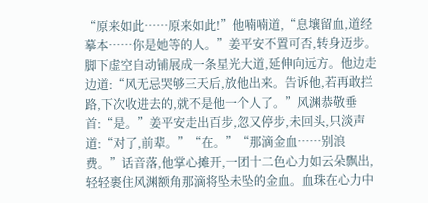“原来如此……原来如此!”他喃喃道,“息壤留血,道经摹本……你是她等的人。”姜平安不置可否,转身迈步。脚下虚空自动铺展成一条星光大道,延伸向远方。他边走边道:“风无忌哭够三天后,放他出来。告诉他,若再敢拦路,下次收进去的,就不是他一个人了。”风渊恭敬垂首:“是。”姜平安走出百步,忽又停步,未回头,只淡声道:“对了,前辈。”“在。”“那滴金血……别浪费。”话音落,他掌心摊开,一团十二色心力如云朵飘出,轻轻裹住风渊额角那滴将坠未坠的金血。血珠在心力中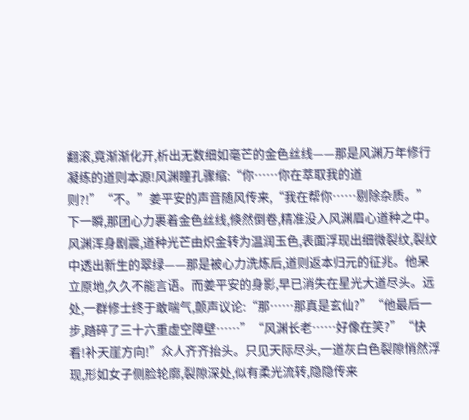翻滚,竟渐渐化开,析出无数细如毫芒的金色丝线——那是风渊万年修行凝练的道则本源!风渊瞳孔骤缩:“你……你在萃取我的道则?!”“不。”姜平安的声音随风传来,“我在帮你……剔除杂质。”下一瞬,那团心力裹着金色丝线,倏然倒卷,精准没入风渊眉心道种之中。风渊浑身剧震,道种光芒由炽金转为温润玉色,表面浮现出细微裂纹,裂纹中透出新生的翠绿——那是被心力洗炼后,道则返本归元的征兆。他呆立原地,久久不能言语。而姜平安的身影,早已消失在星光大道尽头。远处,一群修士终于敢喘气,颤声议论:“那……那真是玄仙?”“他最后一步,踏碎了三十六重虚空障壁……”“风渊长老……好像在笑?”“快看!补天崖方向!”众人齐齐抬头。只见天际尽头,一道灰白色裂隙悄然浮现,形如女子侧脸轮廓,裂隙深处,似有柔光流转,隐隐传来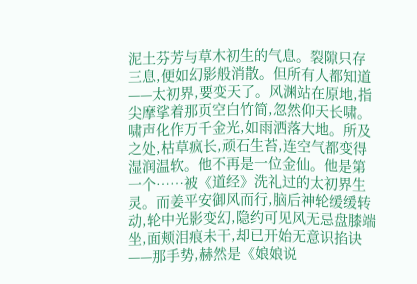泥土芬芳与草木初生的气息。裂隙只存三息,便如幻影般消散。但所有人都知道——太初界,要变天了。风渊站在原地,指尖摩挲着那页空白竹简,忽然仰天长啸。啸声化作万千金光,如雨洒落大地。所及之处,枯草疯长,顽石生苔,连空气都变得湿润温软。他不再是一位金仙。他是第一个……被《道经》洗礼过的太初界生灵。而姜平安御风而行,脑后神轮缓缓转动,轮中光影变幻,隐约可见风无忌盘膝端坐,面颊泪痕未干,却已开始无意识掐诀——那手势,赫然是《娘娘说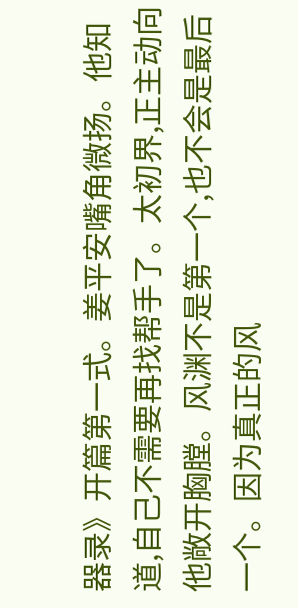器录》开篇第一式。姜平安嘴角微扬。他知道,自己不需要再找帮手了。太初界,正主动向他敞开胸膛。风渊不是第一个,也不会是最后一个。因为真正的风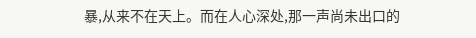暴,从来不在天上。而在人心深处,那一声尚未出口的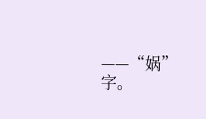——“娲”字。